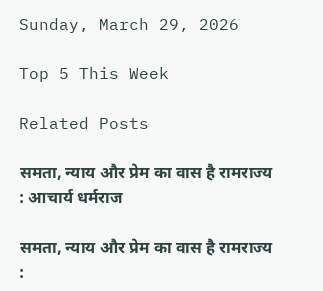Sunday, March 29, 2026

Top 5 This Week

Related Posts

समता, न्याय और प्रेम का वास है रामराज्य : आचार्य धर्मराज

समता, न्याय और प्रेम का वास है रामराज्य :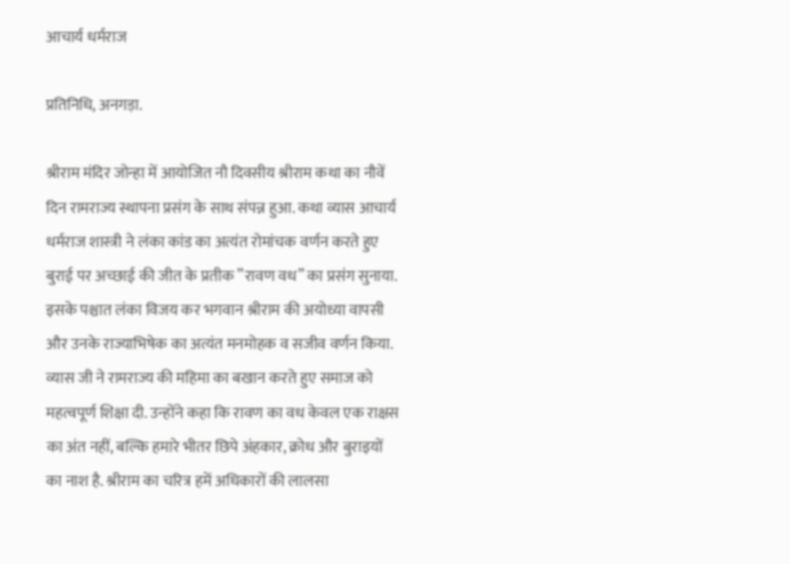आचार्य धर्मराज

प्रतिनिधि, अनगड़ा.

श्रीराम मंदिर जोन्हा में आयोजित नौ दिवसीय श्रीराम कथा का नौवें दिन रामराज्य स्थापना प्रसंग के साथ संपन्न हुआ. कथा व्यास आचार्य धर्मराज शास्त्री ने लंका कांड का अत्यंत रोमांचक वर्णन करते हुए बुराई पर अच्छाई की जीत के प्रतीक ”रावण वध” का प्रसंग सुनाया. इसके पश्चात लंका विजय कर भगवान श्रीराम की अयोध्या वापसी और उनके राज्याभिषेक का अत्यंत मनमोहक व सजीव वर्णन किया. व्यास जी ने रामराज्य की महिमा का बखान करते हुए समाज को महत्वपूर्ण शिक्षा दी. उन्होंने कहा कि रावण का वध केवल एक राक्षस का अंत नहीं, बल्कि हमारे भीतर छिपे अंहकार, क्रोध और बुराइयों का नाश है. श्रीराम का चरित्र हमें अधिकारों की लालसा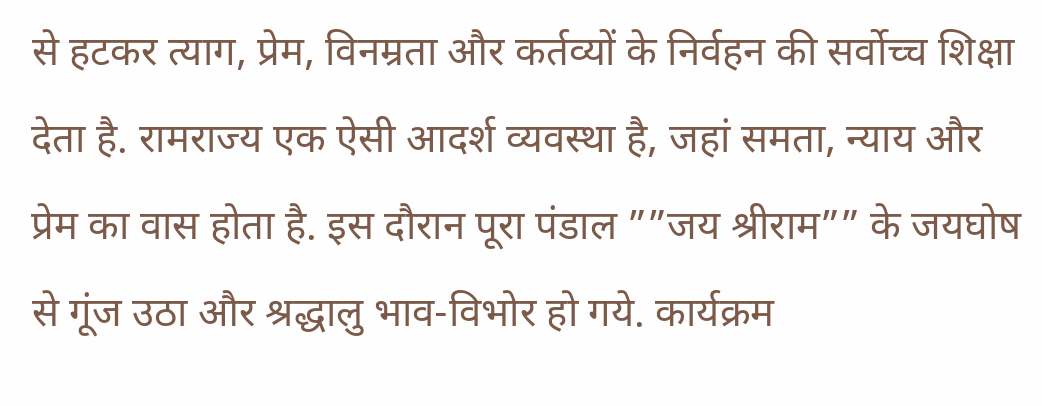से हटकर त्याग, प्रेम, विनम्रता और कर्तव्यों के निर्वहन की सर्वोच्च शिक्षा देता है. रामराज्य एक ऐसी आदर्श व्यवस्था है, जहां समता, न्याय और प्रेम का वास होता है. इस दौरान पूरा पंडाल ””जय श्रीराम”” के जयघोष से गूंज उठा और श्रद्धालु भाव-विभोर हो गये. कार्यक्रम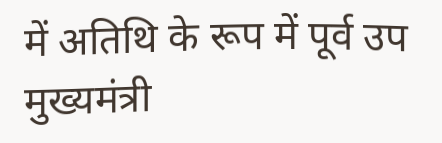में अतिथि के रूप में पूर्व उप मुख्यमंत्री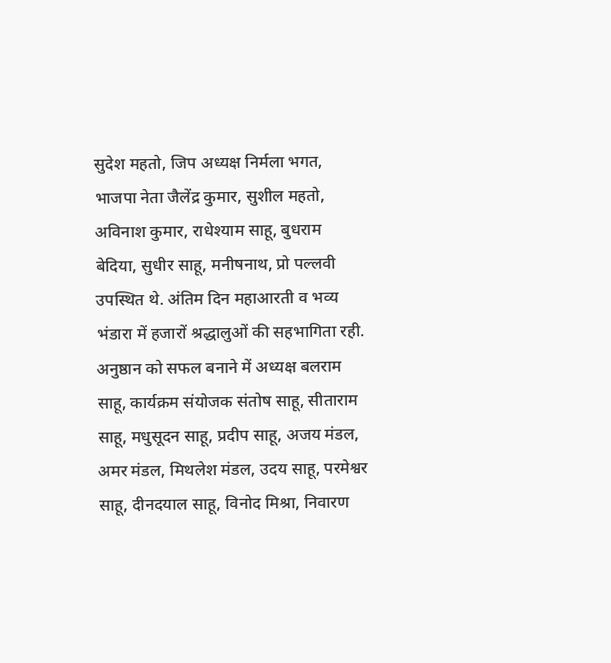सुदेश महतो, जिप अध्यक्ष निर्मला भगत, भाजपा नेता जैलेंद्र कुमार, सुशील महतो, अविनाश कुमार, राधेश्याम साहू, बुधराम बेदिया, सुधीर साहू, मनीषनाथ, प्रो पल्लवी उपस्थित थे. अंतिम दिन महाआरती व भव्य भंडारा में हजारों श्रद्धालुओं की सहभागिता रही. अनुष्ठान को सफल बनाने में अध्यक्ष बलराम साहू, कार्यक्रम संयोजक संतोष साहू, सीताराम साहू, मधुसूदन साहू, प्रदीप साहू, अजय मंडल, अमर मंडल, मिथलेश मंडल, उदय साहू, परमेश्वर साहू, दीनदयाल साहू, विनोद मिश्रा, निवारण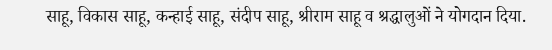साहू, विकास साहू, कन्हाई साहू, संदीप साहू, श्रीराम साहू व श्रद्धालुओं ने योगदान दिया.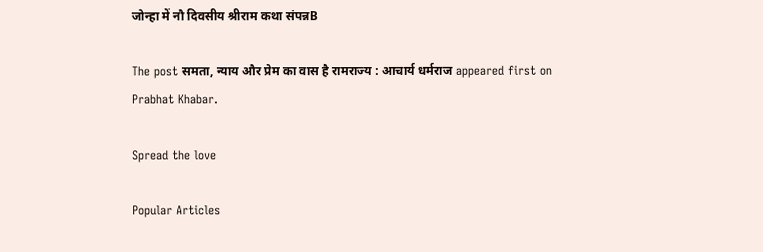जोन्हा में नौ दिवसीय श्रीराम कथा संपन्नB

The post समता, न्याय और प्रेम का वास है रामराज्य : आचार्य धर्मराज appeared first on Prabhat Khabar.

Spread the love

Popular Articles